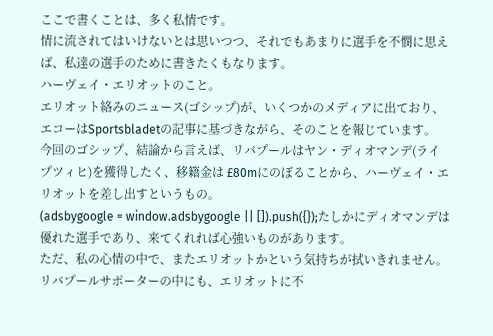ここで書くことは、多く私情です。
情に流されてはいけないとは思いつつ、それでもあまりに選手を不憫に思えば、私達の選手のために書きたくもなります。
ハーヴェイ・エリオットのこと。
エリオット絡みのニュース(ゴシップ)が、いくつかのメディアに出ており、エコーはSportsbladetの記事に基づきながら、そのことを報じています。
今回のゴシップ、結論から言えば、リバプールはヤン・ディオマンデ(ライプツィヒ)を獲得したく、移籍金は £80mにのぼることから、ハーヴェイ・エリオットを差し出すというもの。
(adsbygoogle = window.adsbygoogle || []).push({});たしかにディオマンデは優れた選手であり、来てくれれば心強いものがあります。
ただ、私の心情の中で、またエリオットかという気持ちが拭いきれません。
リバプールサポーターの中にも、エリオットに不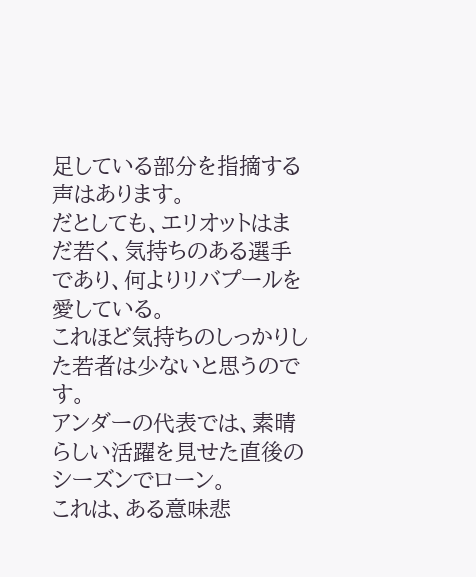足している部分を指摘する声はあります。
だとしても、エリオットはまだ若く、気持ちのある選手であり、何よりリバプールを愛している。
これほど気持ちのしっかりした若者は少ないと思うのです。
アンダーの代表では、素晴らしい活躍を見せた直後のシーズンでローン。
これは、ある意味悲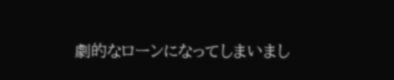劇的なローンになってしまいまし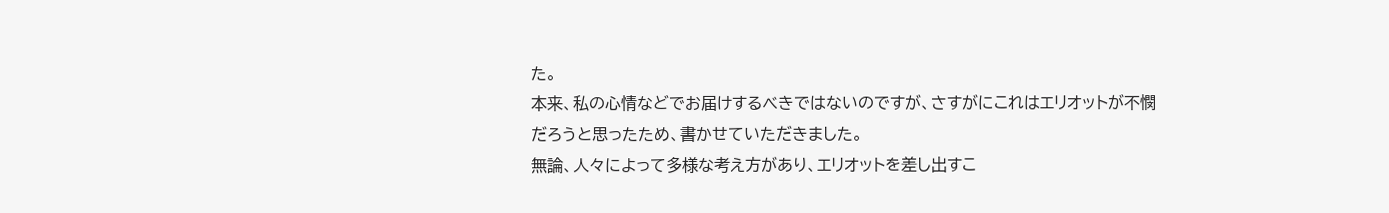た。
本来、私の心情などでお届けするべきではないのですが、さすがにこれはエリオットが不憫だろうと思ったため、書かせていただきました。
無論、人々によって多様な考え方があり、エリオットを差し出すこ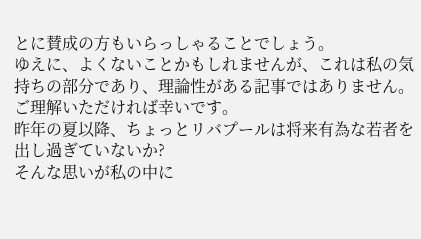とに賛成の方もいらっしゃることでしょう。
ゆえに、よくないことかもしれませんが、これは私の気持ちの部分であり、理論性がある記事ではありません。
ご理解いただければ幸いです。
昨年の夏以降、ちょっとリバプールは将来有為な若者を出し過ぎていないか?
そんな思いが私の中に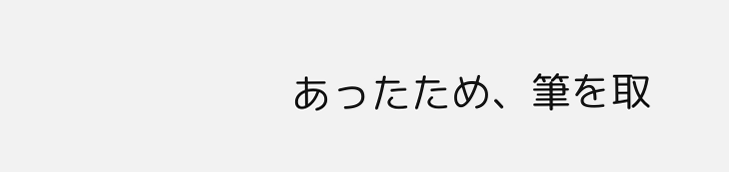あったため、筆を取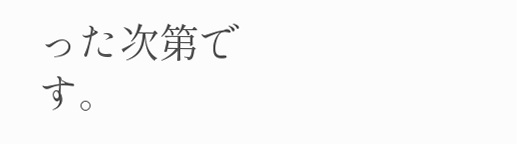った次第です。